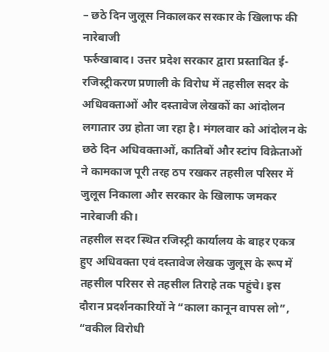– छठे दिन जुलूस निकालकर सरकार के खिलाफ की नारेबाजी
फर्रुखाबाद। उत्तर प्रदेश सरकार द्वारा प्रस्तावित ई-रजिस्ट्रीकरण प्रणाली के विरोध में तहसील सदर के अधिवक्ताओं और दस्तावेज लेखकों का आंदोलन लगातार उग्र होता जा रहा है। मंगलवार को आंदोलन के छठे दिन अधिवक्ताओं, कातिबों और स्टांप विक्रेताओं ने कामकाज पूरी तरह ठप रखकर तहसील परिसर में जुलूस निकाला और सरकार के खिलाफ जमकर नारेबाजी की।
तहसील सदर स्थित रजिस्ट्री कार्यालय के बाहर एकत्र हुए अधिवक्ता एवं दस्तावेज लेखक जुलूस के रूप में तहसील परिसर से तहसील तिराहे तक पहुंचे। इस दौरान प्रदर्शनकारियों ने “काला कानून वापस लो”, “वकील विरोधी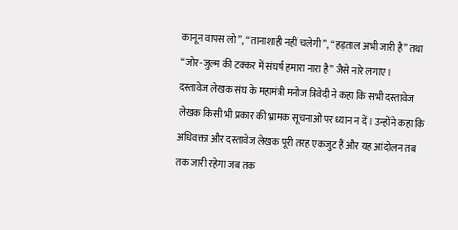कानून वापस लो”, “तानाशाही नहीं चलेगी”, “हड़ताल अभी जारी है” तथा “जोर-जुल्म की टक्कर में संघर्ष हमारा नारा है” जैसे नारे लगाए।
दस्तावेज लेखक संघ के महामंत्री मनोज त्रिवेदी ने कहा कि सभी दस्तावेज लेखक किसी भी प्रकार की भ्रामक सूचनाओं पर ध्यान न दें। उन्होंने कहा कि अधिवक्ता और दस्तावेज लेखक पूरी तरह एकजुट हैं और यह आंदोलन तब तक जारी रहेगा जब तक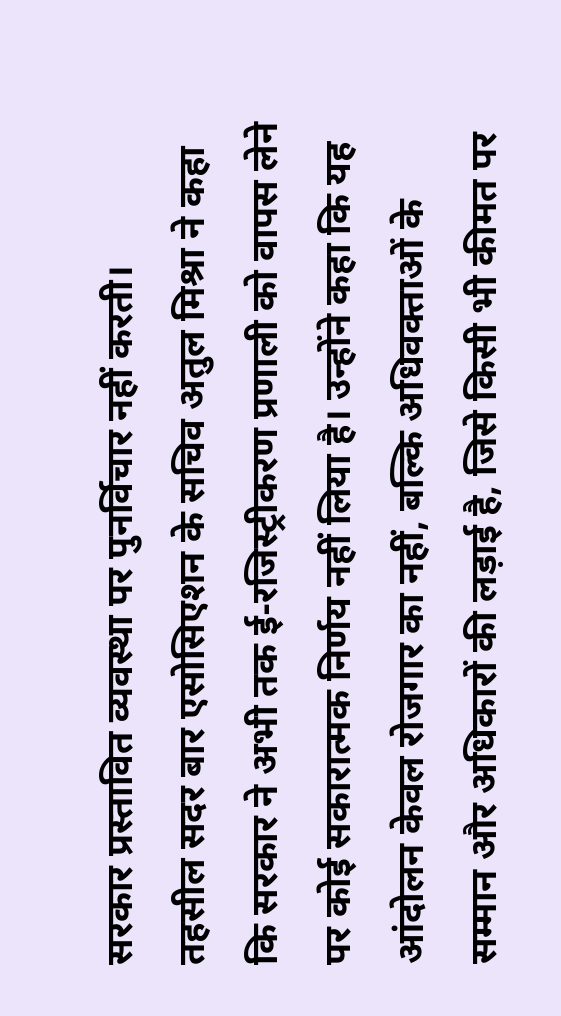सरकार प्रस्तावित व्यवस्था पर पुनर्विचार नहीं करती।
तहसील सदर बार एसोसिएशन के सचिव अतुल मिश्रा ने कहा कि सरकार ने अभी तक ई-रजिस्ट्रीकरण प्रणाली को वापस लेने पर कोई सकारात्मक निर्णय नहीं लिया है। उन्होंने कहा कि यह आंदोलन केवल रोजगार का नहीं, बल्कि अधिवक्ताओं के सम्मान और अधिकारों की लड़ाई है, जिसे किसी भी कीमत पर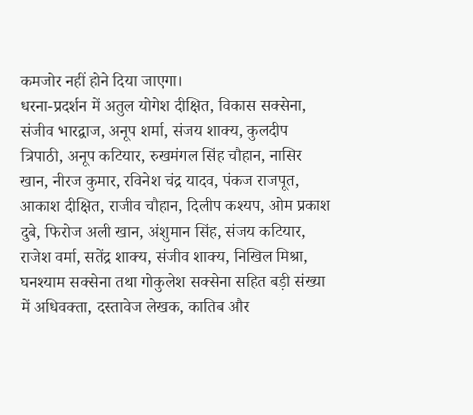कमजोर नहीं होने दिया जाएगा।
धरना-प्रदर्शन में अतुल योगेश दीक्षित, विकास सक्सेना, संजीव भारद्वाज, अनूप शर्मा, संजय शाक्य, कुलदीप त्रिपाठी, अनूप कटियार, रुखमंगल सिंह चौहान, नासिर खान, नीरज कुमार, रविनेश चंद्र यादव, पंकज राजपूत, आकाश दीक्षित, राजीव चौहान, दिलीप कश्यप, ओम प्रकाश दुबे, फिरोज अली खान, अंशुमान सिंह, संजय कटियार, राजेश वर्मा, सतेंद्र शाक्य, संजीव शाक्य, निखिल मिश्रा, घनश्याम सक्सेना तथा गोकुलेश सक्सेना सहित बड़ी संख्या में अधिवक्ता, दस्तावेज लेखक, कातिब और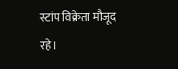स्टांप विक्रेता मौजूद रहे।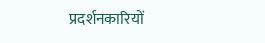प्रदर्शनकारियों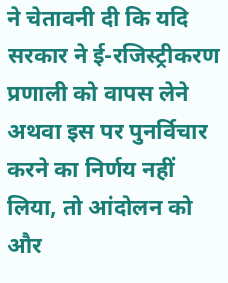ने चेतावनी दी कि यदि सरकार ने ई-रजिस्ट्रीकरण प्रणाली को वापस लेने अथवा इस पर पुनर्विचार करने का निर्णय नहीं लिया, तो आंदोलन को और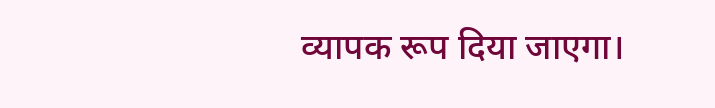व्यापक रूप दिया जाएगा।